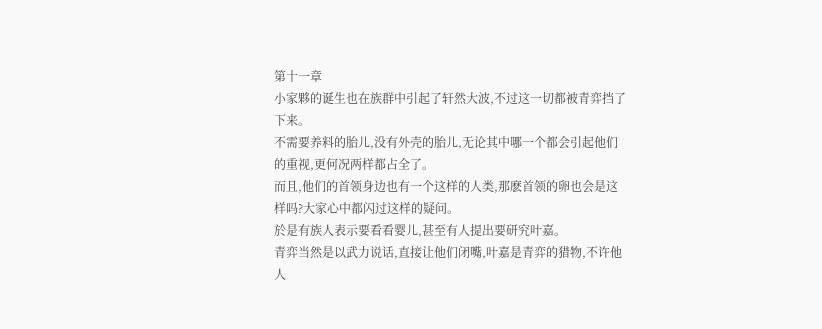第十一章
小家夥的诞生也在族群中引起了轩然大波,不过这一切都被青弈挡了下来。
不需要养料的胎儿,没有外壳的胎儿,无论其中哪一个都会引起他们的重视,更何况两样都占全了。
而且,他们的首领身边也有一个这样的人类,那麽首领的卵也会是这样吗?大家心中都闪过这样的疑问。
於是有族人表示要看看婴儿,甚至有人提出要研究叶嘉。
青弈当然是以武力说话,直接让他们闭嘴,叶嘉是青弈的猎物,不许他人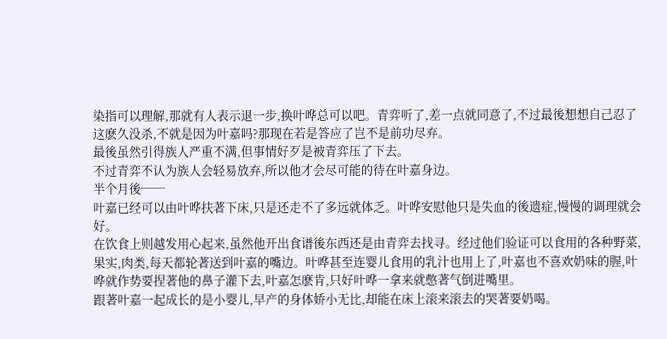染指可以理解,那就有人表示退一步,换叶哗总可以吧。青弈听了,差一点就同意了,不过最後想想自己忍了这麽久没杀,不就是因为叶嘉吗?那现在若是答应了岂不是前功尽弃。
最後虽然引得族人严重不满,但事情好歹是被青弈压了下去。
不过青弈不认为族人会轻易放弃,所以他才会尽可能的待在叶嘉身边。
半个月後──
叶嘉已经可以由叶哗扶著下床,只是还走不了多远就体乏。叶哗安慰他只是失血的後遗症,慢慢的调理就会好。
在饮食上则越发用心起来,虽然他开出食谱後东西还是由青弈去找寻。经过他们验证可以食用的各种野菜,果实,肉类,每天都轮著送到叶嘉的嘴边。叶哗甚至连婴儿食用的乳汁也用上了,叶嘉也不喜欢奶味的腥,叶哗就作势要捏著他的鼻子灌下去,叶嘉怎麽肯,只好叶哗一拿来就憋著气倒进嘴里。
跟著叶嘉一起成长的是小婴儿,早产的身体娇小无比,却能在床上滚来滚去的哭著要奶喝。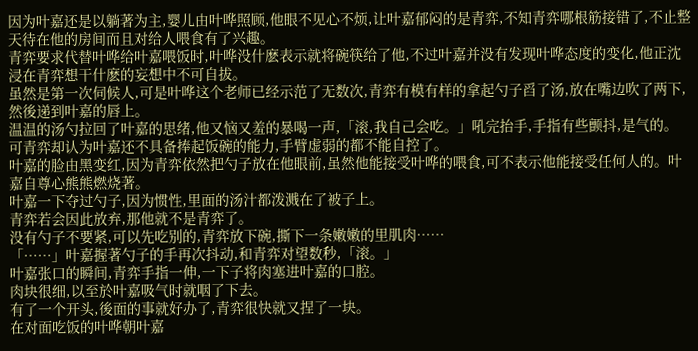因为叶嘉还是以躺著为主,婴儿由叶哗照顾,他眼不见心不烦,让叶嘉郁闷的是青弈,不知青弈哪根筋接错了,不止整天待在他的房间而且对给人喂食有了兴趣。
青弈要求代替叶哗给叶嘉喂饭时,叶哗没什麽表示就将碗筷给了他,不过叶嘉并没有发现叶哗态度的变化,他正沈浸在青弈想干什麽的妄想中不可自拔。
虽然是第一次伺候人,可是叶哗这个老师已经示范了无数次,青弈有模有样的拿起勺子舀了汤,放在嘴边吹了两下,然後递到叶嘉的唇上。
温温的汤勺拉回了叶嘉的思绪,他又恼又羞的暴喝一声,「滚,我自己会吃。」吼完抬手,手指有些颤抖,是气的。
可青弈却认为叶嘉还不具备捧起饭碗的能力,手臂虚弱的都不能自控了。
叶嘉的脸由黑变红,因为青弈依然把勺子放在他眼前,虽然他能接受叶哗的喂食,可不表示他能接受任何人的。叶嘉自尊心熊熊燃烧著。
叶嘉一下夺过勺子,因为惯性,里面的汤汁都泼溅在了被子上。
青弈若会因此放弃,那他就不是青弈了。
没有勺子不要紧,可以先吃别的,青弈放下碗,撕下一条嫩嫩的里肌肉……
「……」叶嘉握著勺子的手再次抖动,和青弈对望数秒,「滚。」
叶嘉张口的瞬间,青弈手指一伸,一下子将肉塞进叶嘉的口腔。
肉块很细,以至於叶嘉吸气时就咽了下去。
有了一个开头,後面的事就好办了,青弈很快就又捏了一块。
在对面吃饭的叶哗朝叶嘉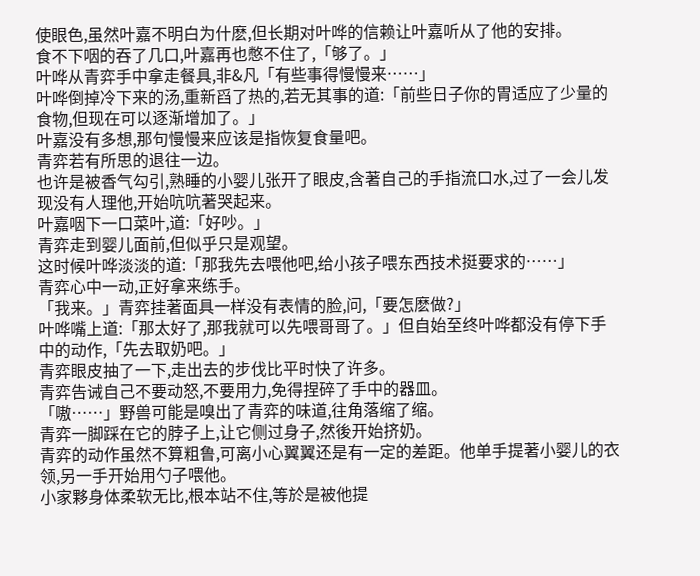使眼色,虽然叶嘉不明白为什麽,但长期对叶哗的信赖让叶嘉听从了他的安排。
食不下咽的吞了几口,叶嘉再也憋不住了,「够了。」
叶哗从青弈手中拿走餐具,非&凡「有些事得慢慢来……」
叶哗倒掉冷下来的汤,重新舀了热的,若无其事的道:「前些日子你的胃适应了少量的食物,但现在可以逐渐增加了。」
叶嘉没有多想,那句慢慢来应该是指恢复食量吧。
青弈若有所思的退往一边。
也许是被香气勾引,熟睡的小婴儿张开了眼皮,含著自己的手指流口水,过了一会儿发现没有人理他,开始吭吭著哭起来。
叶嘉咽下一口菜叶,道:「好吵。」
青弈走到婴儿面前,但似乎只是观望。
这时候叶哗淡淡的道:「那我先去喂他吧,给小孩子喂东西技术挺要求的……」
青弈心中一动,正好拿来练手。
「我来。」青弈挂著面具一样没有表情的脸,问,「要怎麽做?」
叶哗嘴上道:「那太好了,那我就可以先喂哥哥了。」但自始至终叶哗都没有停下手中的动作,「先去取奶吧。」
青弈眼皮抽了一下,走出去的步伐比平时快了许多。
青弈告诫自己不要动怒,不要用力,免得捏碎了手中的器皿。
「嗷……」野兽可能是嗅出了青弈的味道,往角落缩了缩。
青弈一脚踩在它的脖子上,让它侧过身子,然後开始挤奶。
青弈的动作虽然不算粗鲁,可离小心翼翼还是有一定的差距。他单手提著小婴儿的衣领,另一手开始用勺子喂他。
小家夥身体柔软无比,根本站不住,等於是被他提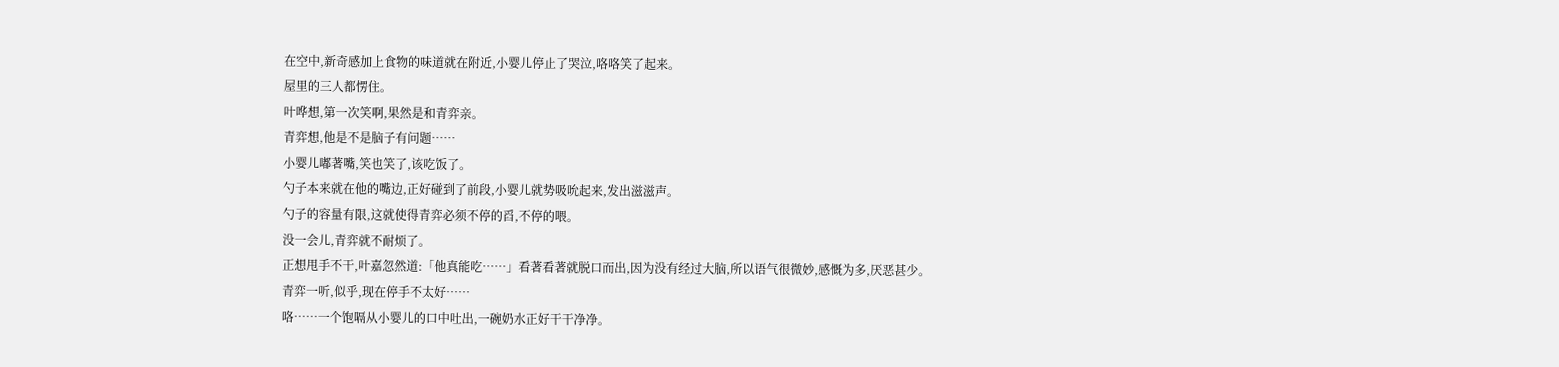在空中,新奇感加上食物的味道就在附近,小婴儿停止了哭泣,咯咯笑了起来。
屋里的三人都愣住。
叶哗想,第一次笑啊,果然是和青弈亲。
青弈想,他是不是脑子有问题……
小婴儿嘟著嘴,笑也笑了,该吃饭了。
勺子本来就在他的嘴边,正好碰到了前段,小婴儿就势吸吮起来,发出滋滋声。
勺子的容量有限,这就使得青弈必须不停的舀,不停的喂。
没一会儿,青弈就不耐烦了。
正想甩手不干,叶嘉忽然道:「他真能吃……」看著看著就脱口而出,因为没有经过大脑,所以语气很微妙,感慨为多,厌恶甚少。
青弈一听,似乎,现在停手不太好……
咯……一个饱嗝从小婴儿的口中吐出,一碗奶水正好干干净净。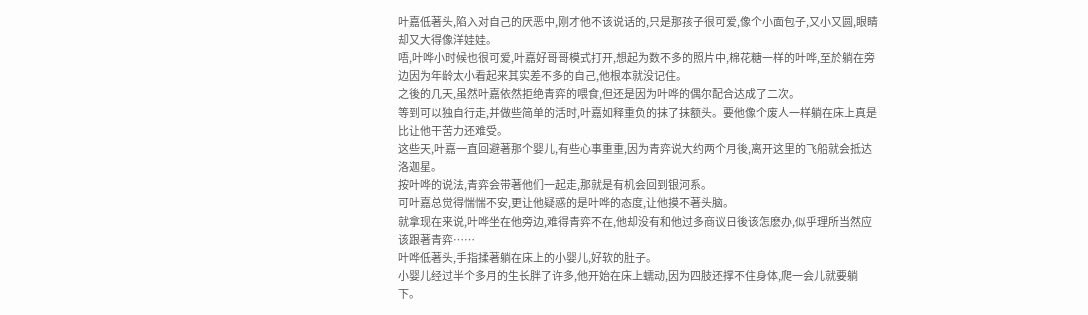叶嘉低著头,陷入对自己的厌恶中,刚才他不该说话的,只是那孩子很可爱,像个小面包子,又小又圆,眼睛却又大得像洋娃娃。
唔,叶哗小时候也很可爱,叶嘉好哥哥模式打开,想起为数不多的照片中,棉花糖一样的叶哗,至於躺在旁边因为年龄太小看起来其实差不多的自己,他根本就没记住。
之後的几天,虽然叶嘉依然拒绝青弈的喂食,但还是因为叶哗的偶尔配合达成了二次。
等到可以独自行走,并做些简单的活时,叶嘉如释重负的抹了抹额头。要他像个废人一样躺在床上真是比让他干苦力还难受。
这些天,叶嘉一直回避著那个婴儿,有些心事重重,因为青弈说大约两个月後,离开这里的飞船就会抵达洛迦星。
按叶哗的说法,青弈会带著他们一起走,那就是有机会回到银河系。
可叶嘉总觉得惴惴不安,更让他疑惑的是叶哗的态度,让他摸不著头脑。
就拿现在来说,叶哗坐在他旁边,难得青弈不在,他却没有和他过多商议日後该怎麽办,似乎理所当然应该跟著青弈……
叶哗低著头,手指揉著躺在床上的小婴儿,好软的肚子。
小婴儿经过半个多月的生长胖了许多,他开始在床上蠕动,因为四肢还撑不住身体,爬一会儿就要躺下。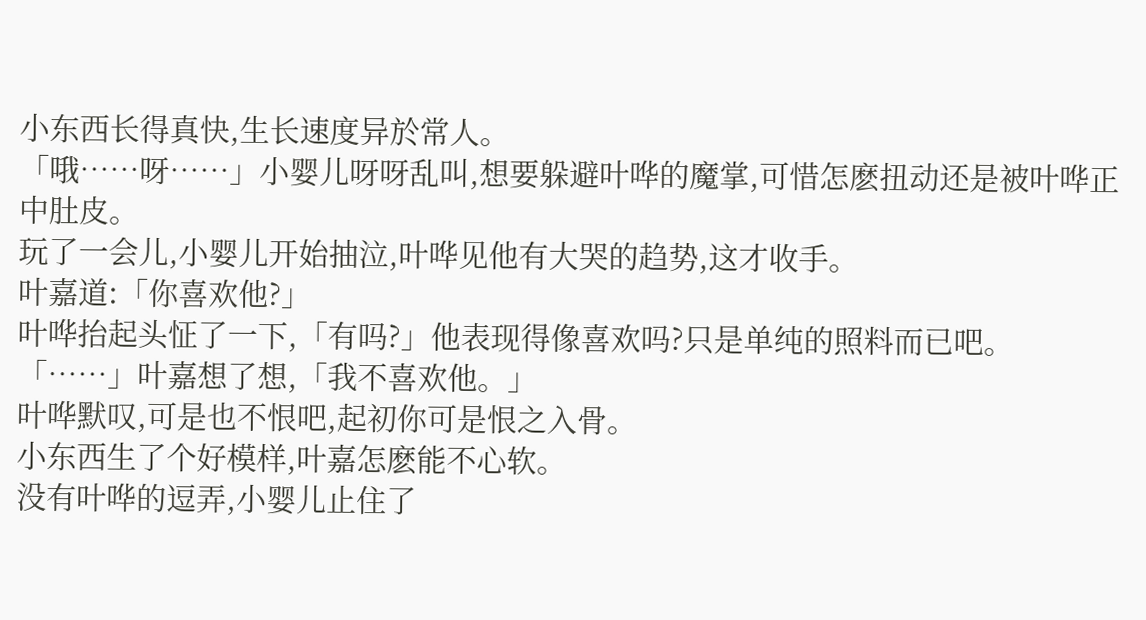小东西长得真快,生长速度异於常人。
「哦……呀……」小婴儿呀呀乱叫,想要躲避叶哗的魔掌,可惜怎麽扭动还是被叶哗正中肚皮。
玩了一会儿,小婴儿开始抽泣,叶哗见他有大哭的趋势,这才收手。
叶嘉道:「你喜欢他?」
叶哗抬起头怔了一下,「有吗?」他表现得像喜欢吗?只是单纯的照料而已吧。
「……」叶嘉想了想,「我不喜欢他。」
叶哗默叹,可是也不恨吧,起初你可是恨之入骨。
小东西生了个好模样,叶嘉怎麽能不心软。
没有叶哗的逗弄,小婴儿止住了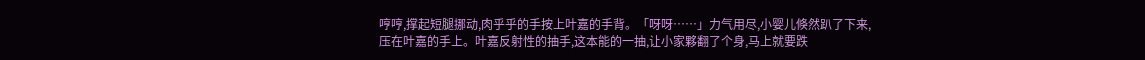哼哼,撑起短腿挪动,肉乎乎的手按上叶嘉的手背。「呀呀……」力气用尽,小婴儿倏然趴了下来,压在叶嘉的手上。叶嘉反射性的抽手,这本能的一抽,让小家夥翻了个身,马上就要跌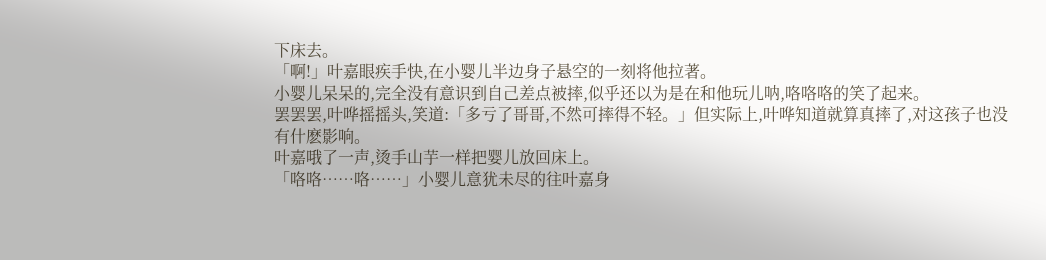下床去。
「啊!」叶嘉眼疾手快,在小婴儿半边身子悬空的一刻将他拉著。
小婴儿呆呆的,完全没有意识到自己差点被摔,似乎还以为是在和他玩儿呐,咯咯咯的笑了起来。
罢罢罢,叶哗摇摇头,笑道:「多亏了哥哥,不然可摔得不轻。」但实际上,叶哗知道就算真摔了,对这孩子也没有什麽影响。
叶嘉哦了一声,烫手山芋一样把婴儿放回床上。
「咯咯……咯……」小婴儿意犹未尽的往叶嘉身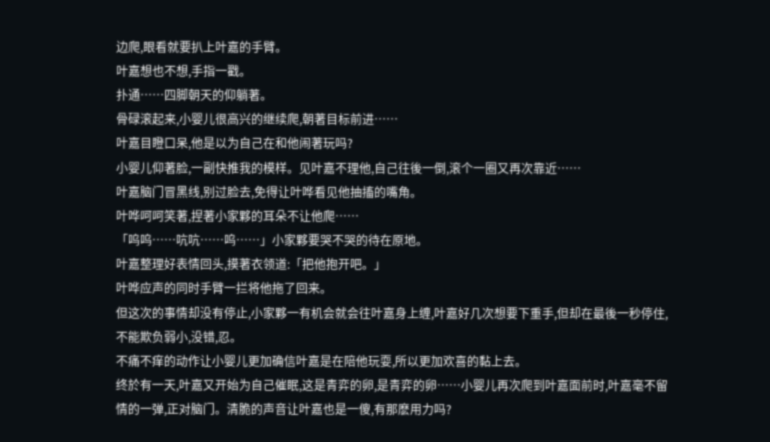边爬,眼看就要扒上叶嘉的手臂。
叶嘉想也不想,手指一戳。
扑通……四脚朝天的仰躺著。
骨碌滚起来,小婴儿很高兴的继续爬,朝著目标前进……
叶嘉目瞪口呆,他是以为自己在和他闹著玩吗?
小婴儿仰著脸,一副快推我的模样。见叶嘉不理他,自己往後一倒,滚个一圈又再次靠近……
叶嘉脑门冒黑线,别过脸去,免得让叶哗看见他抽搐的嘴角。
叶哗呵呵笑著,捏著小家夥的耳朵不让他爬……
「呜呜……吭吭……呜……」小家夥要哭不哭的待在原地。
叶嘉整理好表情回头,摸著衣领道:「把他抱开吧。」
叶哗应声的同时手臂一拦将他拖了回来。
但这次的事情却没有停止,小家夥一有机会就会往叶嘉身上缠,叶嘉好几次想要下重手,但却在最後一秒停住,不能欺负弱小,没错,忍。
不痛不痒的动作让小婴儿更加确信叶嘉是在陪他玩耍,所以更加欢喜的黏上去。
终於有一天,叶嘉又开始为自己催眠,这是青弈的卵,是青弈的卵……小婴儿再次爬到叶嘉面前时,叶嘉毫不留情的一弹,正对脑门。清脆的声音让叶嘉也是一傻,有那麽用力吗?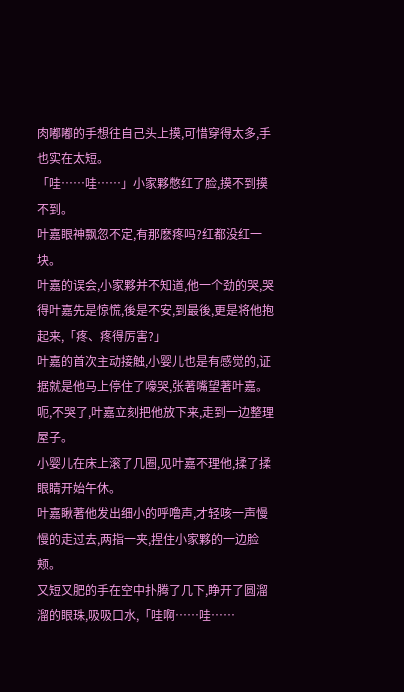肉嘟嘟的手想往自己头上摸,可惜穿得太多,手也实在太短。
「哇……哇……」小家夥憋红了脸,摸不到摸不到。
叶嘉眼神飘忽不定,有那麽疼吗?红都没红一块。
叶嘉的误会,小家夥并不知道,他一个劲的哭,哭得叶嘉先是惊慌,後是不安,到最後,更是将他抱起来,「疼、疼得厉害?」
叶嘉的首次主动接触,小婴儿也是有感觉的,证据就是他马上停住了嚎哭,张著嘴望著叶嘉。
呃,不哭了,叶嘉立刻把他放下来,走到一边整理屋子。
小婴儿在床上滚了几圈,见叶嘉不理他,揉了揉眼睛开始午休。
叶嘉瞅著他发出细小的呼噜声,才轻咳一声慢慢的走过去,两指一夹,捏住小家夥的一边脸颊。
又短又肥的手在空中扑腾了几下,睁开了圆溜溜的眼珠,吸吸口水,「哇啊……哇……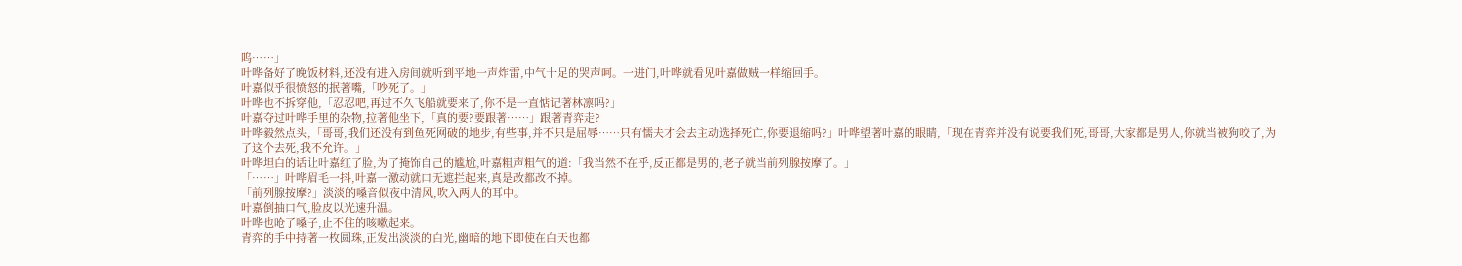呜……」
叶哗备好了晚饭材料,还没有进入房间就听到平地一声炸雷,中气十足的哭声呵。一进门,叶哗就看见叶嘉做贼一样缩回手。
叶嘉似乎很愤怒的抿著嘴,「吵死了。」
叶哗也不拆穿他,「忍忍吧,再过不久飞船就要来了,你不是一直惦记著林凛吗?」
叶嘉夺过叶哗手里的杂物,拉著他坐下,「真的要?要跟著……」跟著青弈走?
叶哗毅然点头,「哥哥,我们还没有到鱼死网破的地步,有些事,并不只是屈辱……只有懦夫才会去主动选择死亡,你要退缩吗?」叶哗望著叶嘉的眼睛,「现在青弈并没有说要我们死,哥哥,大家都是男人,你就当被狗咬了,为了这个去死,我不允许。」
叶哗坦白的话让叶嘉红了脸,为了掩饰自己的尴尬,叶嘉粗声粗气的道:「我当然不在乎,反正都是男的,老子就当前列腺按摩了。」
「……」叶哗眉毛一抖,叶嘉一激动就口无遮拦起来,真是改都改不掉。
「前列腺按摩?」淡淡的嗓音似夜中清风,吹入两人的耳中。
叶嘉倒抽口气,脸皮以光速升温。
叶哗也呛了嗓子,止不住的咳嗽起来。
青弈的手中持著一枚圆珠,正发出淡淡的白光,幽暗的地下即使在白天也都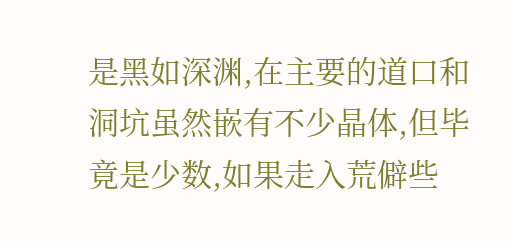是黑如深渊,在主要的道口和洞坑虽然嵌有不少晶体,但毕竟是少数,如果走入荒僻些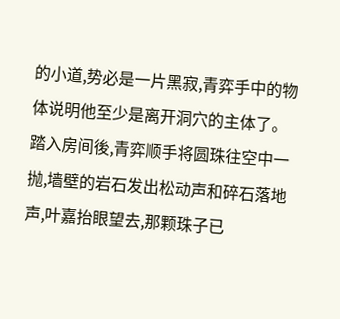的小道,势必是一片黑寂,青弈手中的物体说明他至少是离开洞穴的主体了。
踏入房间後,青弈顺手将圆珠往空中一抛,墙壁的岩石发出松动声和碎石落地声,叶嘉抬眼望去,那颗珠子已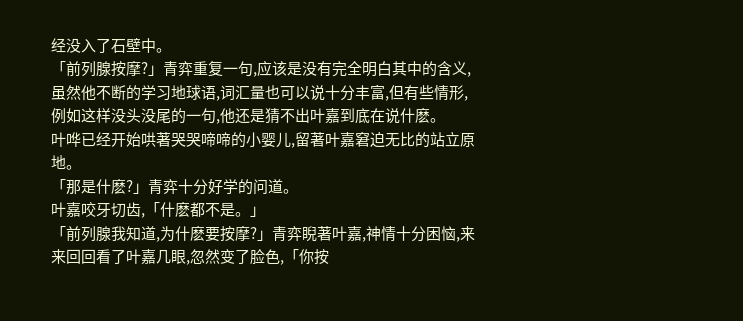经没入了石壁中。
「前列腺按摩?」青弈重复一句,应该是没有完全明白其中的含义,虽然他不断的学习地球语,词汇量也可以说十分丰富,但有些情形,例如这样没头没尾的一句,他还是猜不出叶嘉到底在说什麽。
叶哗已经开始哄著哭哭啼啼的小婴儿,留著叶嘉窘迫无比的站立原地。
「那是什麽?」青弈十分好学的问道。
叶嘉咬牙切齿,「什麽都不是。」
「前列腺我知道,为什麽要按摩?」青弈睨著叶嘉,神情十分困恼,来来回回看了叶嘉几眼,忽然变了脸色,「你按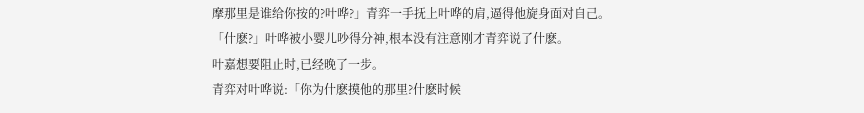摩那里是谁给你按的?叶哗?」青弈一手抚上叶哗的肩,逼得他旋身面对自己。
「什麽?」叶哗被小婴儿吵得分神,根本没有注意刚才青弈说了什麽。
叶嘉想要阻止时,已经晚了一步。
青弈对叶哗说:「你为什麽摸他的那里?什麽时候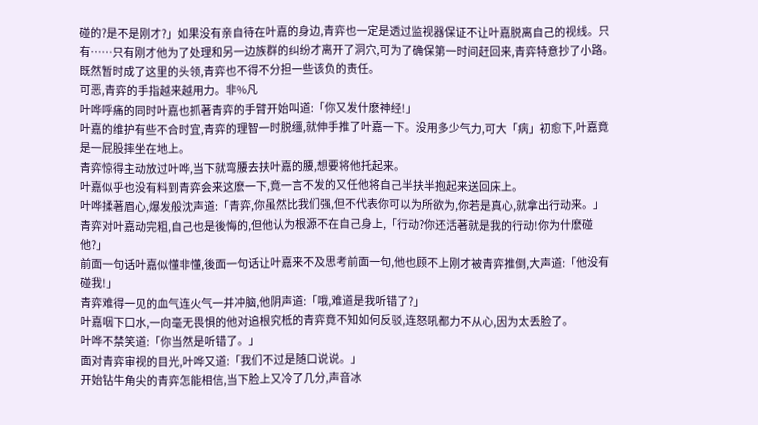碰的?是不是刚才?」如果没有亲自待在叶嘉的身边,青弈也一定是透过监视器保证不让叶嘉脱离自己的视线。只有……只有刚才他为了处理和另一边族群的纠纷才离开了洞穴,可为了确保第一时间赶回来,青弈特意抄了小路。
既然暂时成了这里的头领,青弈也不得不分担一些该负的责任。
可恶,青弈的手指越来越用力。非%凡
叶哗呼痛的同时叶嘉也抓著青弈的手臂开始叫道:「你又发什麽神经!」
叶嘉的维护有些不合时宜,青弈的理智一时脱缰,就伸手推了叶嘉一下。没用多少气力,可大「病」初愈下,叶嘉竟是一屁股摔坐在地上。
青弈惊得主动放过叶哗,当下就弯腰去扶叶嘉的腰,想要将他托起来。
叶嘉似乎也没有料到青弈会来这麽一下,竟一言不发的又任他将自己半扶半抱起来送回床上。
叶哗揉著眉心,爆发般沈声道:「青弈,你虽然比我们强,但不代表你可以为所欲为,你若是真心,就拿出行动来。」
青弈对叶嘉动完粗,自己也是後悔的,但他认为根源不在自己身上,「行动?你还活著就是我的行动!你为什麽碰他?」
前面一句话叶嘉似懂非懂,後面一句话让叶嘉来不及思考前面一句,他也顾不上刚才被青弈推倒,大声道:「他没有碰我!」
青弈难得一见的血气连火气一并冲脑,他阴声道:「哦,难道是我听错了?」
叶嘉咽下口水,一向毫无畏惧的他对追根究柢的青弈竟不知如何反驳,连怒吼都力不从心,因为太丢脸了。
叶哗不禁笑道:「你当然是听错了。」
面对青弈审视的目光,叶哗又道:「我们不过是随口说说。」
开始钻牛角尖的青弈怎能相信,当下脸上又冷了几分,声音冰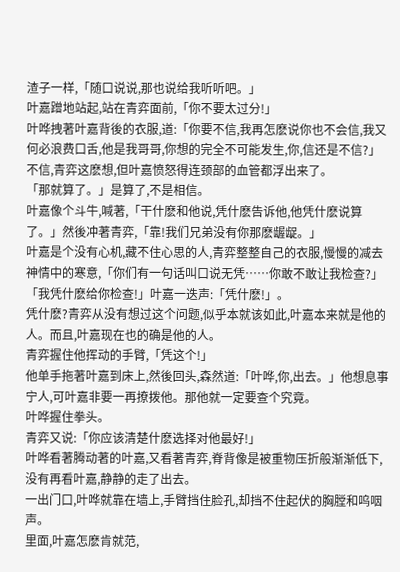渣子一样,「随口说说,那也说给我听听吧。」
叶嘉蹭地站起,站在青弈面前,「你不要太过分!」
叶哗拽著叶嘉背後的衣服,道:「你要不信,我再怎麽说你也不会信,我又何必浪费口舌,他是我哥哥,你想的完全不可能发生,你,信还是不信?」
不信,青弈这麽想,但叶嘉愤怒得连颈部的血管都浮出来了。
「那就算了。」是算了,不是相信。
叶嘉像个斗牛,喊著,「干什麽和他说,凭什麽告诉他,他凭什麽说算了。」然後冲著青弈,「靠!我们兄弟没有你那麽龌龊。」
叶嘉是个没有心机,藏不住心思的人,青弈整整自己的衣服,慢慢的减去神情中的寒意,「你们有一句话叫口说无凭……你敢不敢让我检查?」
「我凭什麽给你检查!」叶嘉一迭声:「凭什麽!」。
凭什麽?青弈从没有想过这个问题,似乎本就该如此,叶嘉本来就是他的人。而且,叶嘉现在也的确是他的人。
青弈握住他挥动的手臂,「凭这个!」
他单手拖著叶嘉到床上,然後回头,森然道:「叶哗,你,出去。」他想息事宁人,可叶嘉非要一再撩拨他。那他就一定要查个究竟。
叶哗握住拳头。
青弈又说:「你应该清楚什麽选择对他最好!」
叶哗看著腾动著的叶嘉,又看著青弈,脊背像是被重物压折般渐渐低下,没有再看叶嘉,静静的走了出去。
一出门口,叶哗就靠在墙上,手臂挡住脸孔,却挡不住起伏的胸膛和呜咽声。
里面,叶嘉怎麽肯就范,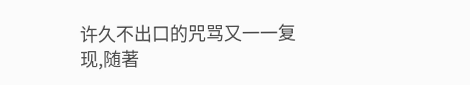许久不出口的咒骂又一一复现,随著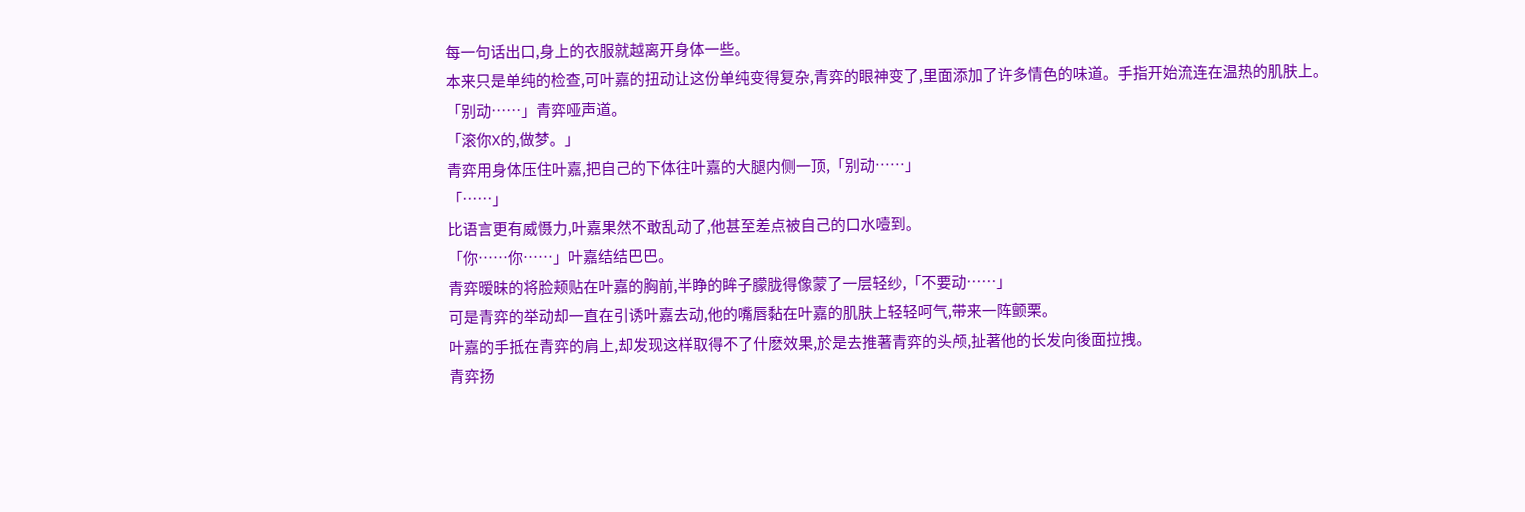每一句话出口,身上的衣服就越离开身体一些。
本来只是单纯的检查,可叶嘉的扭动让这份单纯变得复杂,青弈的眼神变了,里面添加了许多情色的味道。手指开始流连在温热的肌肤上。
「别动……」青弈哑声道。
「滚你X的,做梦。」
青弈用身体压住叶嘉,把自己的下体往叶嘉的大腿内侧一顶,「别动……」
「……」
比语言更有威慑力,叶嘉果然不敢乱动了,他甚至差点被自己的口水噎到。
「你……你……」叶嘉结结巴巴。
青弈暧昧的将脸颊贴在叶嘉的胸前,半睁的眸子朦胧得像蒙了一层轻纱,「不要动……」
可是青弈的举动却一直在引诱叶嘉去动,他的嘴唇黏在叶嘉的肌肤上轻轻呵气,带来一阵颤栗。
叶嘉的手抵在青弈的肩上,却发现这样取得不了什麽效果,於是去推著青弈的头颅,扯著他的长发向後面拉拽。
青弈扬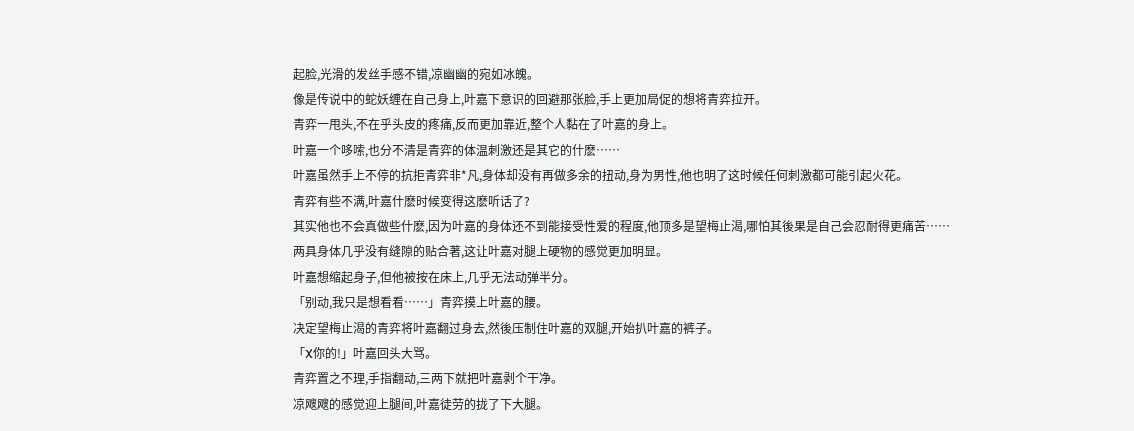起脸,光滑的发丝手感不错,凉幽幽的宛如冰魄。
像是传说中的蛇妖缠在自己身上,叶嘉下意识的回避那张脸,手上更加局促的想将青弈拉开。
青弈一甩头,不在乎头皮的疼痛,反而更加靠近,整个人黏在了叶嘉的身上。
叶嘉一个哆嗦,也分不清是青弈的体温刺激还是其它的什麽……
叶嘉虽然手上不停的抗拒青弈非*凡,身体却没有再做多余的扭动,身为男性,他也明了这时候任何刺激都可能引起火花。
青弈有些不满,叶嘉什麽时候变得这麽听话了?
其实他也不会真做些什麽,因为叶嘉的身体还不到能接受性爱的程度,他顶多是望梅止渴,哪怕其後果是自己会忍耐得更痛苦……
两具身体几乎没有缝隙的贴合著,这让叶嘉对腿上硬物的感觉更加明显。
叶嘉想缩起身子,但他被按在床上,几乎无法动弹半分。
「别动,我只是想看看……」青弈摸上叶嘉的腰。
决定望梅止渴的青弈将叶嘉翻过身去,然後压制住叶嘉的双腿,开始扒叶嘉的裤子。
「X你的!」叶嘉回头大骂。
青弈置之不理,手指翻动,三两下就把叶嘉剥个干净。
凉飕飕的感觉迎上腿间,叶嘉徒劳的拢了下大腿。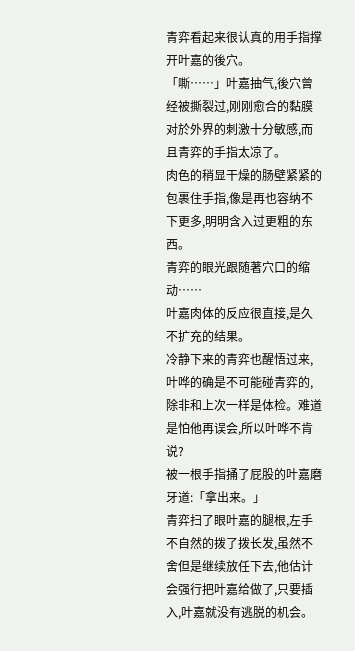青弈看起来很认真的用手指撑开叶嘉的後穴。
「嘶……」叶嘉抽气,後穴曾经被撕裂过,刚刚愈合的黏膜对於外界的刺激十分敏感,而且青弈的手指太凉了。
肉色的稍显干燥的肠壁紧紧的包裹住手指,像是再也容纳不下更多,明明含入过更粗的东西。
青弈的眼光跟随著穴口的缩动……
叶嘉肉体的反应很直接,是久不扩充的结果。
冷静下来的青弈也醒悟过来,叶哗的确是不可能碰青弈的,除非和上次一样是体检。难道是怕他再误会,所以叶哗不肯说?
被一根手指捅了屁股的叶嘉磨牙道:「拿出来。」
青弈扫了眼叶嘉的腿根,左手不自然的拨了拨长发,虽然不舍但是继续放任下去,他估计会强行把叶嘉给做了,只要插入,叶嘉就没有逃脱的机会。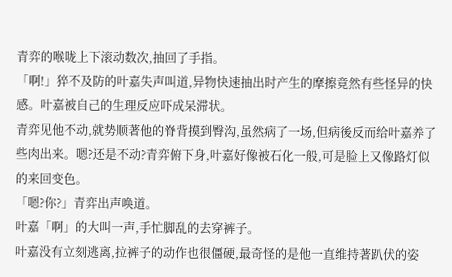青弈的喉咙上下滚动数次,抽回了手指。
「啊!」猝不及防的叶嘉失声叫道,异物快速抽出时产生的摩擦竟然有些怪异的快感。叶嘉被自己的生理反应吓成呆滞状。
青弈见他不动,就势顺著他的脊背摸到臀沟,虽然病了一场,但病後反而给叶嘉养了些肉出来。嗯?还是不动?青弈俯下身,叶嘉好像被石化一般,可是脸上又像路灯似的来回变色。
「嗯?你?」青弈出声唤道。
叶嘉「啊」的大叫一声,手忙脚乱的去穿裤子。
叶嘉没有立刻逃离,拉裤子的动作也很僵硬,最奇怪的是他一直维持著趴伏的姿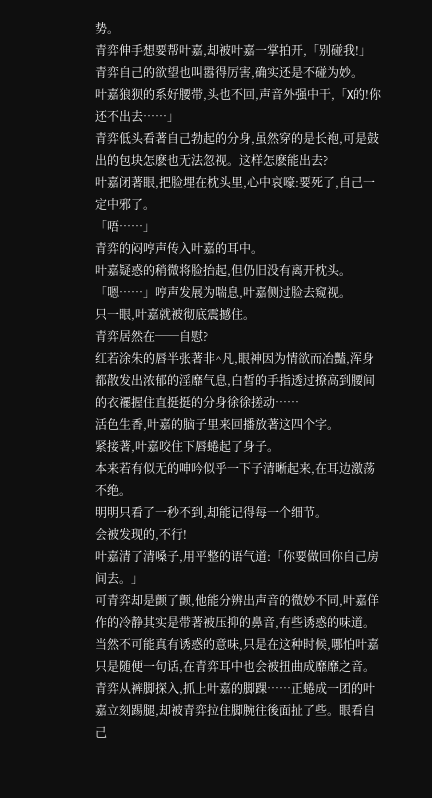势。
青弈伸手想要帮叶嘉,却被叶嘉一掌拍开,「别碰我!」
青弈自己的欲望也叫嚣得厉害,确实还是不碰为妙。
叶嘉狼狈的系好腰带,头也不回,声音外强中干,「X的!你还不出去……」
青弈低头看著自己勃起的分身,虽然穿的是长袍,可是鼓出的包块怎麽也无法忽视。这样怎麽能出去?
叶嘉闭著眼,把脸埋在枕头里,心中哀嚎:要死了,自己一定中邪了。
「唔……」
青弈的闷哼声传入叶嘉的耳中。
叶嘉疑惑的稍微将脸抬起,但仍旧没有离开枕头。
「嗯……」哼声发展为喘息,叶嘉侧过脸去窥视。
只一眼,叶嘉就被彻底震撼住。
青弈居然在──自慰?
红若涂朱的唇半张著非^凡,眼神因为情欲而冶豔,浑身都散发出浓郁的淫靡气息,白皙的手指透过撩高到腰间的衣襬握住直挺挺的分身徐徐搓动……
活色生香,叶嘉的脑子里来回播放著这四个字。
紧接著,叶嘉咬住下唇蜷起了身子。
本来若有似无的呻吟似乎一下子清晰起来,在耳边激荡不绝。
明明只看了一秒不到,却能记得每一个细节。
会被发现的,不行!
叶嘉清了清嗓子,用平整的语气道:「你要做回你自己房间去。」
可青弈却是颤了颤,他能分辨出声音的微妙不同,叶嘉佯作的冷静其实是带著被压抑的鼻音,有些诱惑的味道。
当然不可能真有诱惑的意味,只是在这种时候,哪怕叶嘉只是随便一句话,在青弈耳中也会被扭曲成靡靡之音。
青弈从裤脚探入,抓上叶嘉的脚踝……正蜷成一团的叶嘉立刻踢腿,却被青弈拉住脚腕往後面扯了些。眼看自己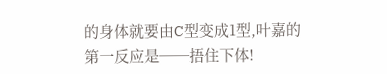的身体就要由C型变成1型,叶嘉的第一反应是──捂住下体!